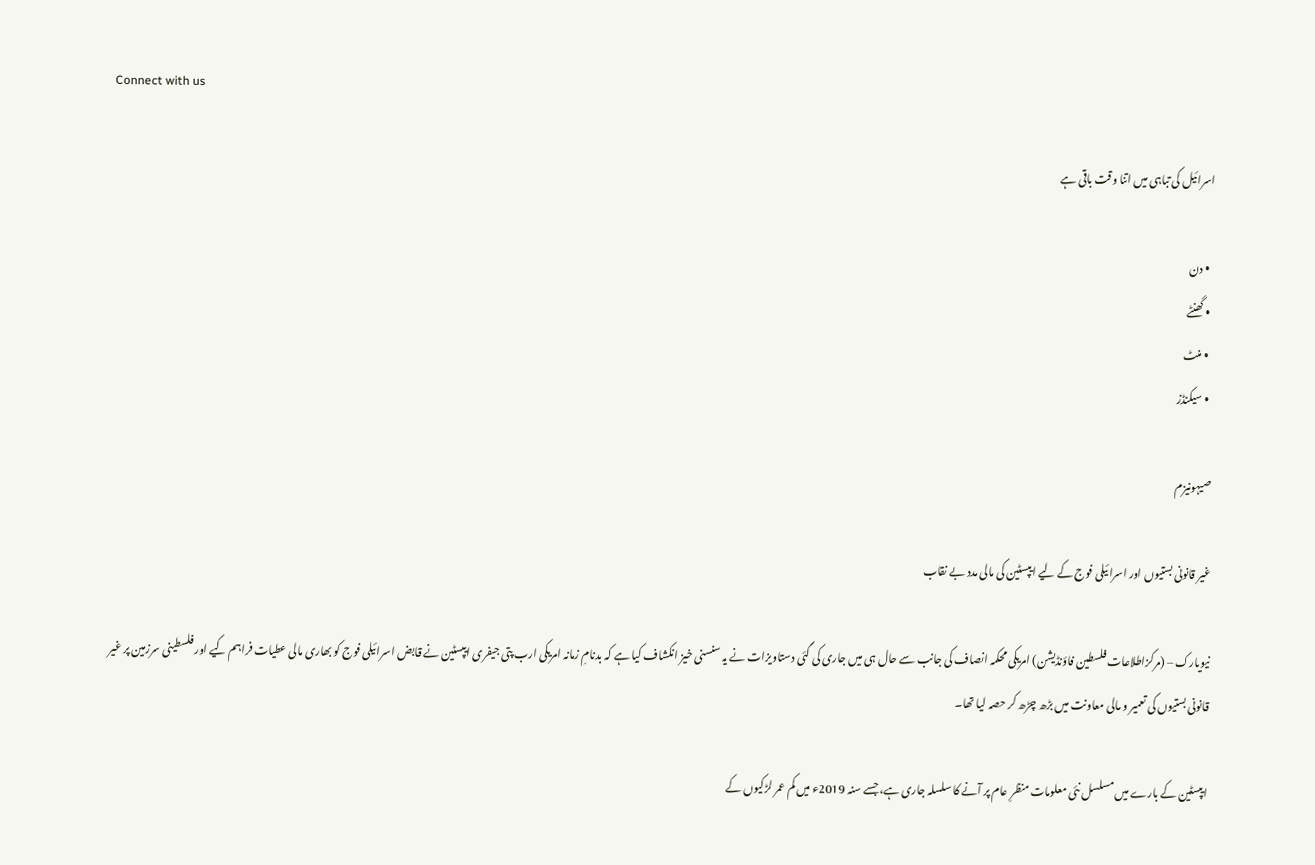Connect with us

اسرائیل کی تباہی میں اتنا وقت باقی ہے

  • دن
  • گھنٹے
  • منٹ
  • سیکنڈز

صیہونیزم

غیر قانونی بستیوں اور اسرائیلی فوج کے لیے ایپسٹین کی مالی مدد بے نقاب

نیویارک – (مرکزاطلاعات فلسطین فاؤنڈیشن) امریکی محکمہ انصاف کی جانب سے حال ہی میں جاری کی گئی دستاویزات نے یہ سنسنی خیز انکشاف کیا ہے کہ بدنامِ زمانہ امریکی ارب پتی جیفری ایپسٹین نے قابض اسرائیلی فوج کو بھاری مالی عطیات فراہم کیے اور فلسطینی سرزمین پر غیر قانونی بستیوں کی تعمیر و مالی معاونت میں بڑھ چڑھ کر حصہ لیا تھا۔

ایپسٹین کے بارے میں مسلسل نئی معلومات منظرِ عام پر آنے کا سلسلہ جاری ہے، جسے سنہ 2019ء میں کم عمر لڑکیوں کے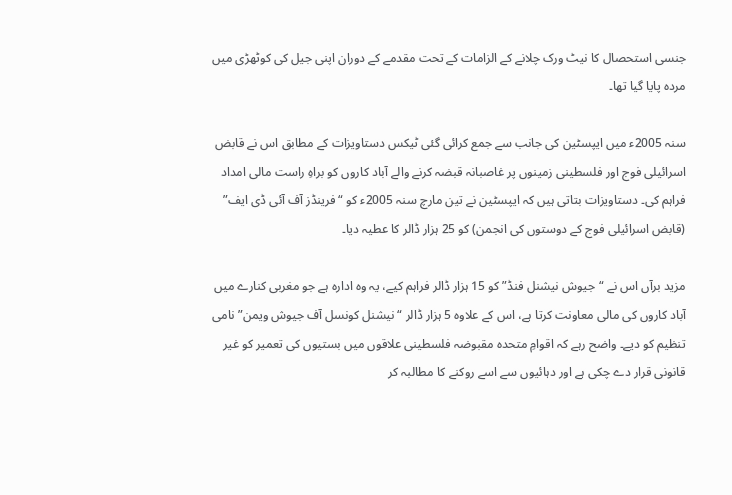جنسی استحصال کا نیٹ ورک چلانے کے الزامات کے تحت مقدمے کے دوران اپنی جیل کی کوٹھڑی میں مردہ پایا گیا تھا۔

سنہ 2005ء میں ایپسٹین کی جانب سے جمع کرائی گئی ٹیکس دستاویزات کے مطابق اس نے قابض اسرائیلی فوج اور فلسطینی زمینوں پر غاصبانہ قبضہ کرنے والے آباد کاروں کو براہِ راست مالی امداد فراہم کی۔ دستاویزات بتاتی ہیں کہ ایپسٹین نے تین مارچ سنہ 2005ء کو “فرینڈز آف آئی ڈی ایف” (قابض اسرائیلی فوج کے دوستوں کی انجمن) کو 25 ہزار ڈالر کا عطیہ دیا۔

مزید برآں اس نے “جیوش نیشنل فنڈ” کو 15 ہزار ڈالر فراہم کیے، یہ وہ ادارہ ہے جو مغربی کنارے میں آباد کاروں کی مالی معاونت کرتا ہے، اس کے علاوہ 5 ہزار ڈالر “نیشنل کونسل آف جیوش ویمن” نامی تنظیم کو دیے۔ واضح رہے کہ اقوامِ متحدہ مقبوضہ فلسطینی علاقوں میں بستیوں کی تعمیر کو غیر قانونی قرار دے چکی ہے اور دہائیوں سے اسے روکنے کا مطالبہ کر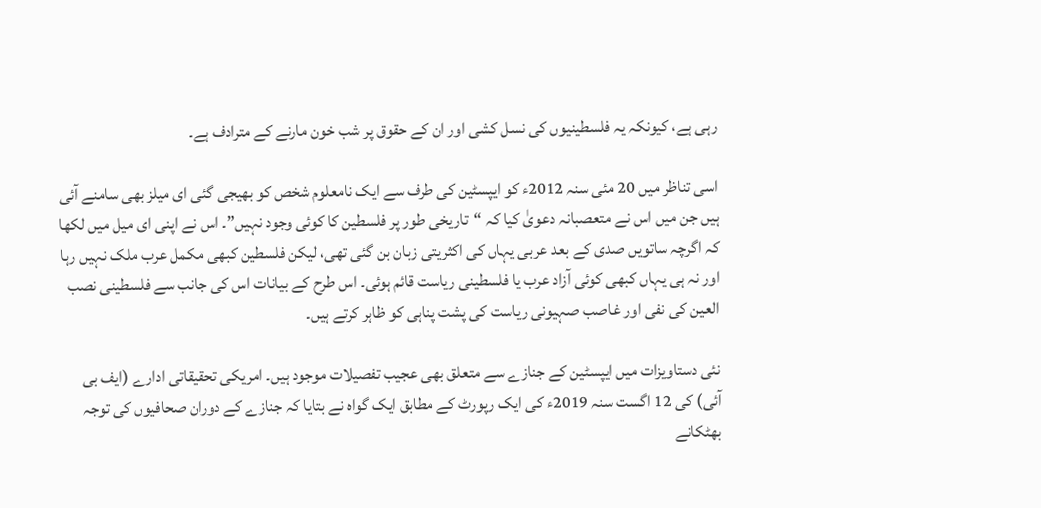رہی ہے، کیونکہ یہ فلسطینیوں کی نسل کشی اور ان کے حقوق پر شب خون مارنے کے مترادف ہے۔

اسی تناظر میں 20 مئی سنہ 2012ء کو ایپسٹین کی طرف سے ایک نامعلوم شخص کو بھیجی گئی ای میلز بھی سامنے آئی ہیں جن میں اس نے متعصبانہ دعویٰ کیا کہ “تاریخی طور پر فلسطین کا کوئی وجود نہیں”۔ اس نے اپنی ای میل میں لکھا کہ اگرچہ ساتویں صدی کے بعد عربی یہاں کی اکثریتی زبان بن گئی تھی، لیکن فلسطین کبھی مکمل عرب ملک نہیں رہا اور نہ ہی یہاں کبھی کوئی آزاد عرب یا فلسطینی ریاست قائم ہوئی۔ اس طرح کے بیانات اس کی جانب سے فلسطینی نصب العین کی نفی اور غاصب صہیونی ریاست کی پشت پناہی کو ظاہر کرتے ہیں۔

نئی دستاویزات میں ایپسٹین کے جنازے سے متعلق بھی عجیب تفصیلات موجود ہیں۔ امریکی تحقیقاتی ادارے (ایف بی آئی) کی 12 اگست سنہ 2019ء کی ایک رپورٹ کے مطابق ایک گواہ نے بتایا کہ جنازے کے دوران صحافیوں کی توجہ بھٹکانے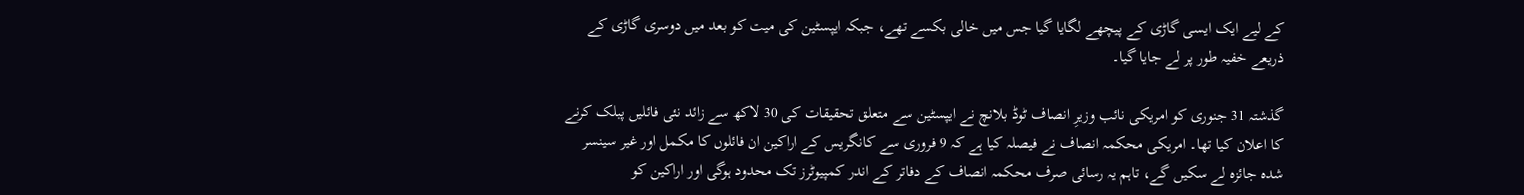کے لیے ایک ایسی گاڑی کے پیچھے لگایا گیا جس میں خالی بکسے تھے، جبکہ ایپسٹین کی میت کو بعد میں دوسری گاڑی کے ذریعے خفیہ طور پر لے جایا گیا۔

گذشتہ 31 جنوری کو امریکی نائب وزیرِ انصاف ٹوڈ بلانچ نے ایپسٹین سے متعلق تحقیقات کی 30 لاکھ سے زائد نئی فائلیں پبلک کرنے کا اعلان کیا تھا۔ امریکی محکمہ انصاف نے فیصلہ کیا ہے کہ 9 فروری سے کانگریس کے اراکین ان فائلوں کا مکمل اور غیر سینسر شدہ جائزہ لے سکیں گے، تاہم یہ رسائی صرف محکمہ انصاف کے دفاتر کے اندر کمپیوٹرز تک محدود ہوگی اور اراکین کو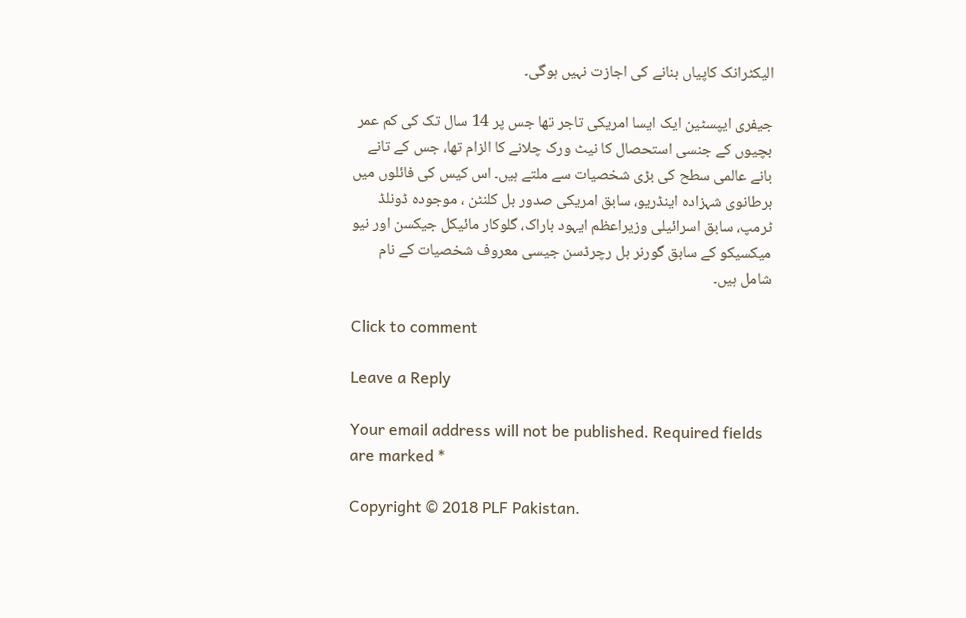الیکٹرانک کاپیاں بنانے کی اجازت نہیں ہوگی۔

جیفری ایپسٹین ایک ایسا امریکی تاجر تھا جس پر 14 سال تک کی کم عمر بچیوں کے جنسی استحصال کا نیٹ ورک چلانے کا الزام تھا، جس کے تانے بانے عالمی سطح کی بڑی شخصیات سے ملتے ہیں۔ اس کیس کی فائلوں میں برطانوی شہزادہ اینڈریو، سابق امریکی صدور بل کلنٹن ، موجودہ ڈونلڈ ٹرمپ، سابق اسرائیلی وزیراعظم ایہود باراک، گلوکار مائیکل جیکسن اور نیو میکسیکو کے سابق گورنر بل رچرڈسن جیسی معروف شخصیات کے نام شامل ہیں۔

Click to comment

Leave a Reply

Your email address will not be published. Required fields are marked *

Copyright © 2018 PLF Pakistan.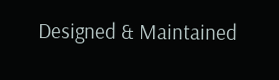Designed & Maintained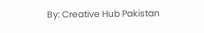By: Creative Hub Pakistan